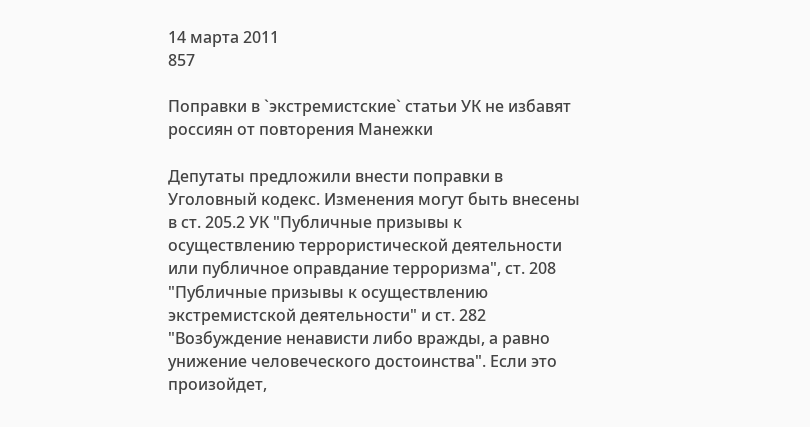14 марта 2011
857

Поправки в `экстремистские` статьи УК не избавят россиян от повторения Манежки

Депутаты предложили внести поправки в Уголовный кодекс. Изменения могут быть внесены в ст. 205.2 УК "Публичные призывы к осуществлению террористической деятельности или публичное оправдание терроризма", ст. 208 "Публичные призывы к осуществлению экстремистской деятельности" и ст. 282 "Возбуждение ненависти либо вражды, а равно унижение человеческого достоинства". Если это произойдет,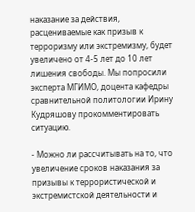наказание за действия, расцениваемые как призыв к терроризму или экстремизму, будет увеличено от 4-5 лет до 10 лет лишения свободы. Мы попросили эксперта МГИМО, доцента кафедры сравнительной политологии Ирину Кудряшову прокомментировать ситуацию.

- Можно ли рассчитывать на то, что увеличение сроков наказания за призывы к террористической и экстремистской деятельности и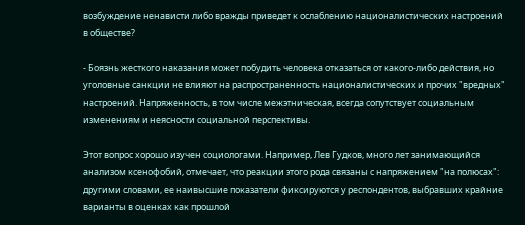возбуждение ненависти либо вражды приведет к ослаблению националистических настроений в обществе?

- Боязнь жесткого наказания может побудить человека отказаться от какого-либо действия, но уголовные санкции не влияют на распространенность националистических и прочих "вредных" настроений. Напряженность, в том числе межэтническая, всегда сопутствует социальным изменениям и неясности социальной перспективы.

Этот вопрос хорошо изучен социологами. Например, Лев Гудков, много лет занимающийся анализом ксенофобий, отмечает, что реакции этого рода связаны с напряжением "на полюсах": другими словами, ее наивысшие показатели фиксируются у респондентов, выбравших крайние варианты в оценках как прошлой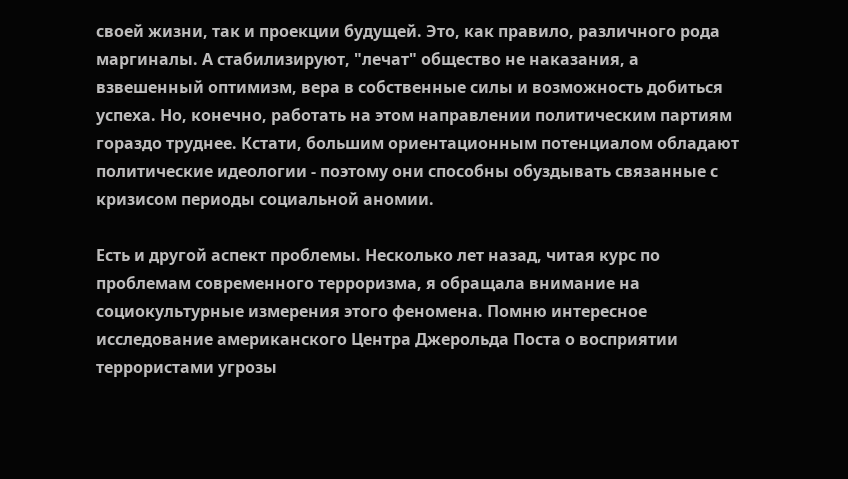своей жизни, так и проекции будущей. Это, как правило, различного рода маргиналы. А стабилизируют, "лечат" общество не наказания, а взвешенный оптимизм, вера в собственные силы и возможность добиться успеха. Но, конечно, работать на этом направлении политическим партиям гораздо труднее. Кстати, большим ориентационным потенциалом обладают политические идеологии - поэтому они способны обуздывать связанные с кризисом периоды социальной аномии.

Есть и другой аспект проблемы. Несколько лет назад, читая курс по проблемам современного терроризма, я обращала внимание на социокультурные измерения этого феномена. Помню интересное исследование американского Центра Джерольда Поста о восприятии террористами угрозы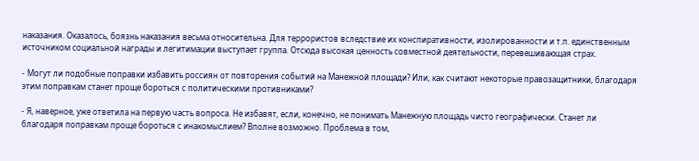наказания. Оказалось, боязнь наказания весьма относительна. Для террористов вследствие их конспиративности, изолированности и т.п. единственным источником социальной награды и легитимации выступает группа. Отсюда высокая ценность совместной деятельности, перевешивающая страх.

- Могут ли подобные поправки избавить россиян от повторения событий на Манежной площади? Или, как считают некоторые правозащитники, благодаря этим поправкам станет проще бороться с политическими противниками?

- Я, наверное, уже ответила на первую часть вопроса. Не избавят, если, конечно, не понимать Манежную площадь чисто географически. Станет ли благодаря поправкам проще бороться с инакомыслием? Вполне возможно. Проблема в том,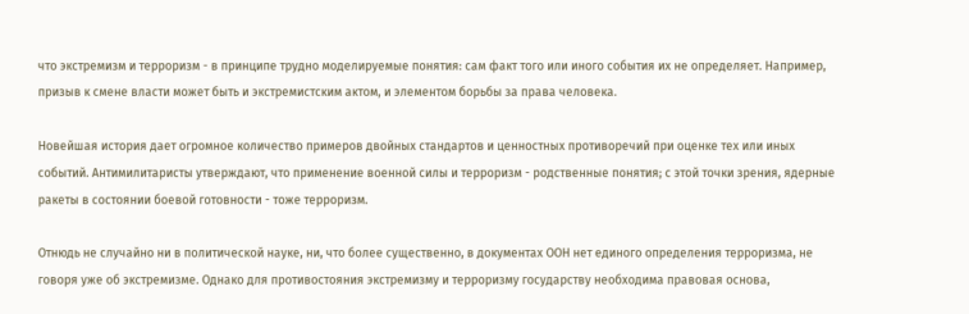что экстремизм и терроризм - в принципе трудно моделируемые понятия: сам факт того или иного события их не определяет. Например, призыв к смене власти может быть и экстремистским актом, и элементом борьбы за права человека.

Новейшая история дает огромное количество примеров двойных стандартов и ценностных противоречий при оценке тех или иных событий. Антимилитаристы утверждают, что применение военной силы и терроризм - родственные понятия; с этой точки зрения, ядерные ракеты в состоянии боевой готовности - тоже терроризм.

Отнюдь не случайно ни в политической науке, ни, что более существенно, в документах ООН нет единого определения терроризма, не говоря уже об экстремизме. Однако для противостояния экстремизму и терроризму государству необходима правовая основа,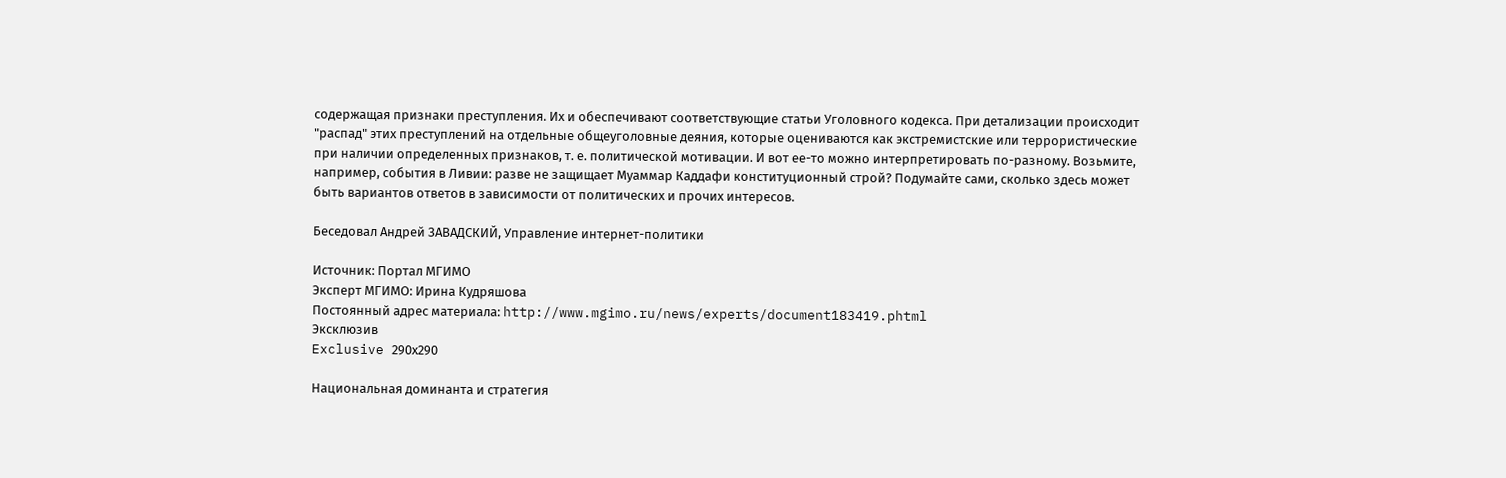содержащая признаки преступления. Их и обеспечивают соответствующие статьи Уголовного кодекса. При детализации происходит "распад" этих преступлений на отдельные общеуголовные деяния, которые оцениваются как экстремистские или террористические при наличии определенных признаков, т. е. политической мотивации. И вот ее-то можно интерпретировать по-разному. Возьмите, например, события в Ливии: разве не защищает Муаммар Каддафи конституционный строй? Подумайте сами, сколько здесь может быть вариантов ответов в зависимости от политических и прочих интересов.

Беседовал Андрей ЗАВАДСКИЙ, Управление интернет-политики

Источник: Портал МГИМО
Эксперт МГИМО: Ирина Кудряшова
Постоянный адрес материала: http://www.mgimo.ru/news/experts/document183419.phtml
Эксклюзив
Exclusive 290х290

Национальная доминанта и стратегия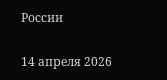России

14 апреля 2026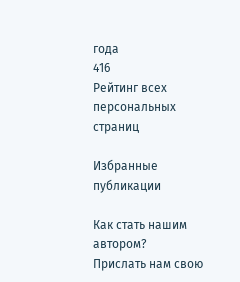года
416
Рейтинг всех персональных страниц

Избранные публикации

Как стать нашим автором?
Прислать нам свою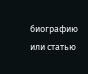биографию или статью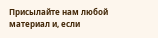Присылайте нам любой материал и, если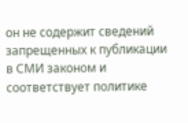он не содержит сведений запрещенных к публикации
в СМИ законом и соответствует политике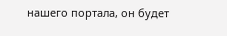нашего портала, он будет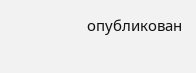опубликован